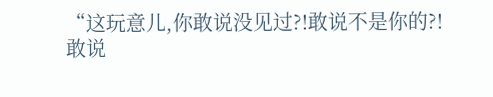“这玩意儿,你敢说没见过?!敢说不是你的?!敢说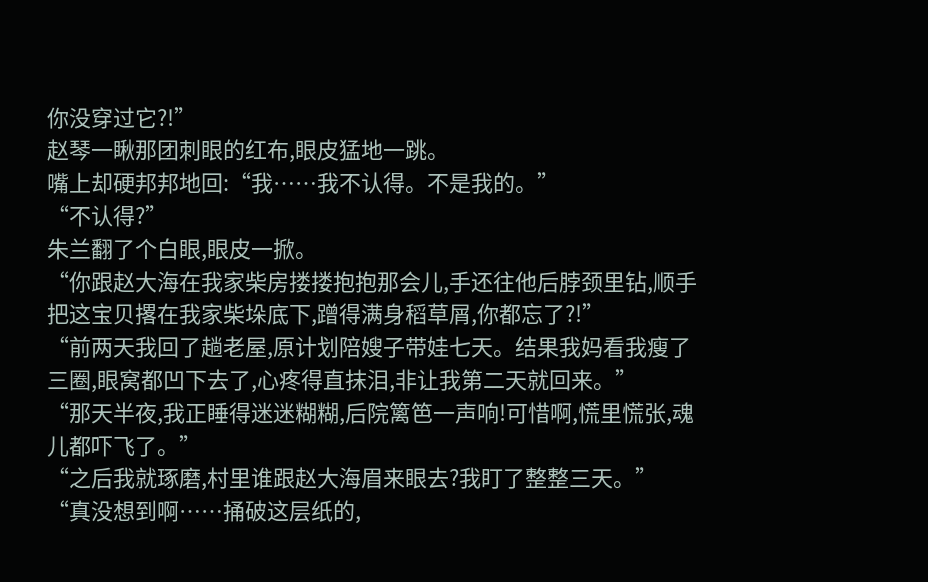你没穿过它?!”
赵琴一瞅那团刺眼的红布,眼皮猛地一跳。
嘴上却硬邦邦地回:“我……我不认得。不是我的。”
“不认得?”
朱兰翻了个白眼,眼皮一掀。
“你跟赵大海在我家柴房搂搂抱抱那会儿,手还往他后脖颈里钻,顺手把这宝贝撂在我家柴垛底下,蹭得满身稻草屑,你都忘了?!”
“前两天我回了趟老屋,原计划陪嫂子带娃七天。结果我妈看我瘦了三圈,眼窝都凹下去了,心疼得直抹泪,非让我第二天就回来。”
“那天半夜,我正睡得迷迷糊糊,后院篱笆一声响!可惜啊,慌里慌张,魂儿都吓飞了。”
“之后我就琢磨,村里谁跟赵大海眉来眼去?我盯了整整三天。”
“真没想到啊……捅破这层纸的,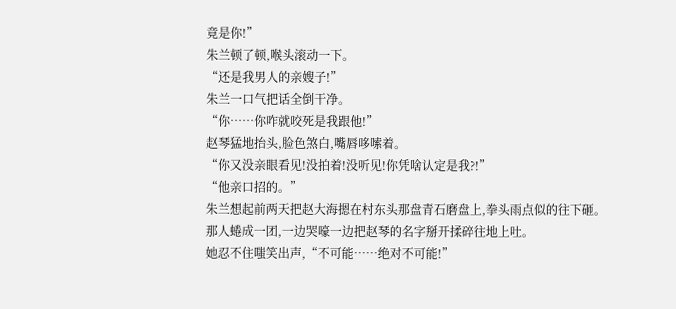竟是你!”
朱兰顿了顿,喉头滚动一下。
“还是我男人的亲嫂子!”
朱兰一口气把话全倒干净。
“你……你咋就咬死是我跟他!”
赵琴猛地抬头,脸色煞白,嘴唇哆嗦着。
“你又没亲眼看见!没拍着!没听见!你凭啥认定是我?!”
“他亲口招的。”
朱兰想起前两天把赵大海摁在村东头那盘青石磨盘上,拳头雨点似的往下砸。
那人蜷成一团,一边哭嚎一边把赵琴的名字掰开揉碎往地上吐。
她忍不住嗤笑出声,“不可能……绝对不可能!”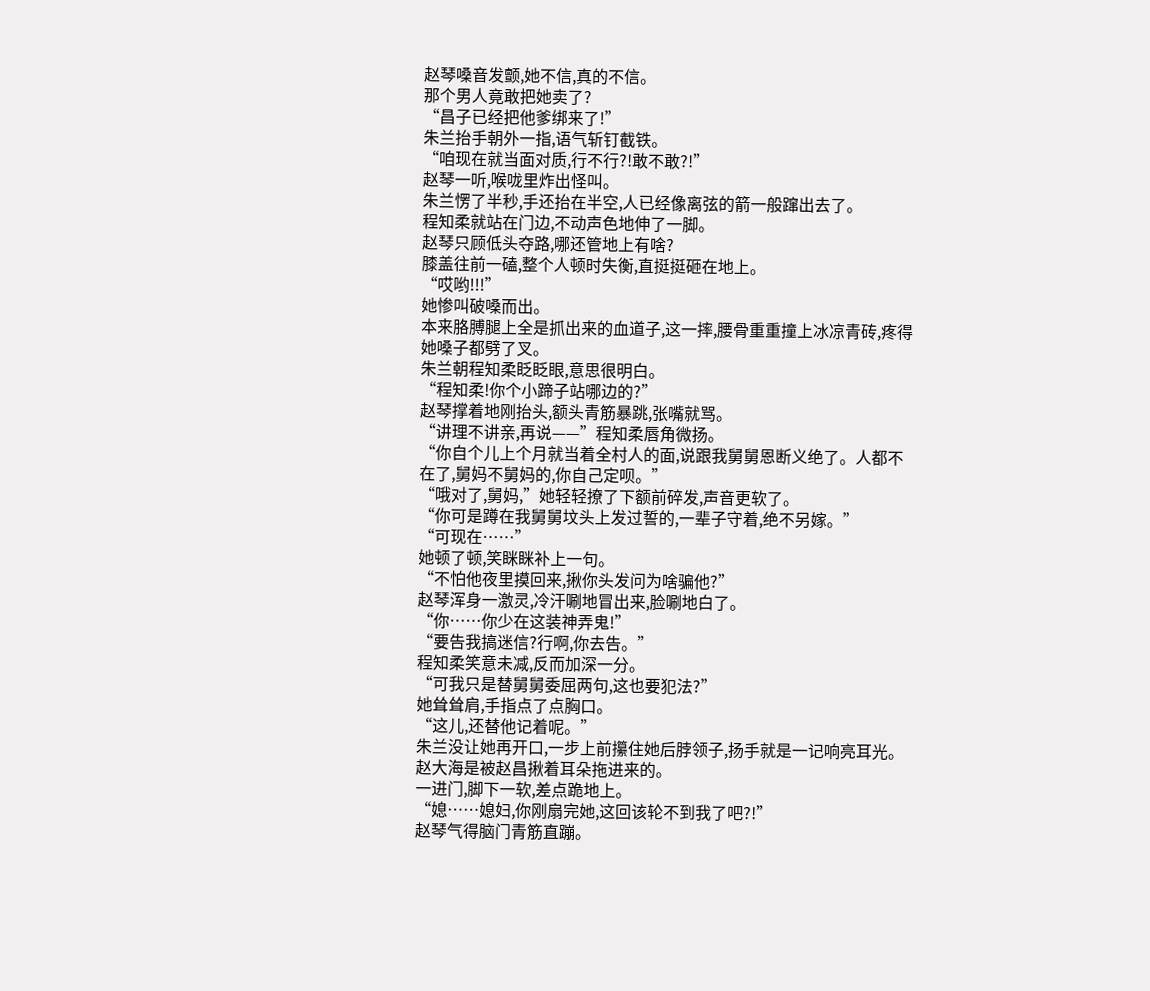赵琴嗓音发颤,她不信,真的不信。
那个男人竟敢把她卖了?
“昌子已经把他爹绑来了!”
朱兰抬手朝外一指,语气斩钉截铁。
“咱现在就当面对质,行不行?!敢不敢?!”
赵琴一听,喉咙里炸出怪叫。
朱兰愣了半秒,手还抬在半空,人已经像离弦的箭一般蹿出去了。
程知柔就站在门边,不动声色地伸了一脚。
赵琴只顾低头夺路,哪还管地上有啥?
膝盖往前一磕,整个人顿时失衡,直挺挺砸在地上。
“哎哟!!!”
她惨叫破嗓而出。
本来胳膊腿上全是抓出来的血道子,这一摔,腰骨重重撞上冰凉青砖,疼得她嗓子都劈了叉。
朱兰朝程知柔眨眨眼,意思很明白。
“程知柔!你个小蹄子站哪边的?”
赵琴撑着地刚抬头,额头青筋暴跳,张嘴就骂。
“讲理不讲亲,再说——”程知柔唇角微扬。
“你自个儿上个月就当着全村人的面,说跟我舅舅恩断义绝了。人都不在了,舅妈不舅妈的,你自己定呗。”
“哦对了,舅妈,”她轻轻撩了下额前碎发,声音更软了。
“你可是蹲在我舅舅坟头上发过誓的,一辈子守着,绝不另嫁。”
“可现在……”
她顿了顿,笑眯眯补上一句。
“不怕他夜里摸回来,揪你头发问为啥骗他?”
赵琴浑身一激灵,冷汗唰地冒出来,脸唰地白了。
“你……你少在这装神弄鬼!”
“要告我搞迷信?行啊,你去告。”
程知柔笑意未减,反而加深一分。
“可我只是替舅舅委屈两句,这也要犯法?”
她耸耸肩,手指点了点胸口。
“这儿,还替他记着呢。”
朱兰没让她再开口,一步上前攥住她后脖领子,扬手就是一记响亮耳光。
赵大海是被赵昌揪着耳朵拖进来的。
一进门,脚下一软,差点跪地上。
“媳……媳妇,你刚扇完她,这回该轮不到我了吧?!”
赵琴气得脑门青筋直蹦。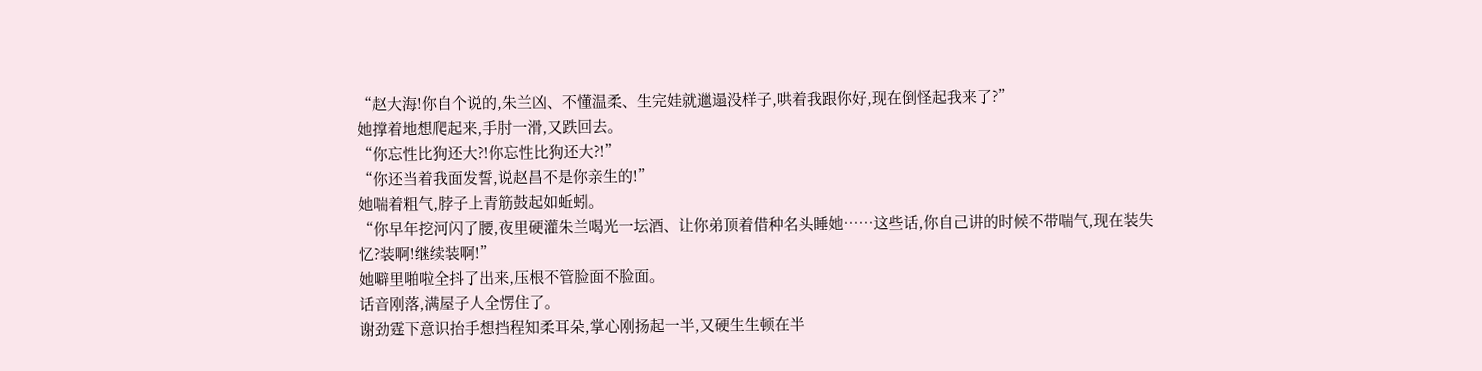“赵大海!你自个说的,朱兰凶、不懂温柔、生完娃就邋遢没样子,哄着我跟你好,现在倒怪起我来了?”
她撑着地想爬起来,手肘一滑,又跌回去。
“你忘性比狗还大?!你忘性比狗还大?!”
“你还当着我面发誓,说赵昌不是你亲生的!”
她喘着粗气,脖子上青筋鼓起如蚯蚓。
“你早年挖河闪了腰,夜里硬灌朱兰喝光一坛酒、让你弟顶着借种名头睡她……这些话,你自己讲的时候不带喘气,现在装失忆?装啊!继续装啊!”
她噼里啪啦全抖了出来,压根不管脸面不脸面。
话音刚落,满屋子人全愣住了。
谢劲霆下意识抬手想挡程知柔耳朵,掌心刚扬起一半,又硬生生顿在半